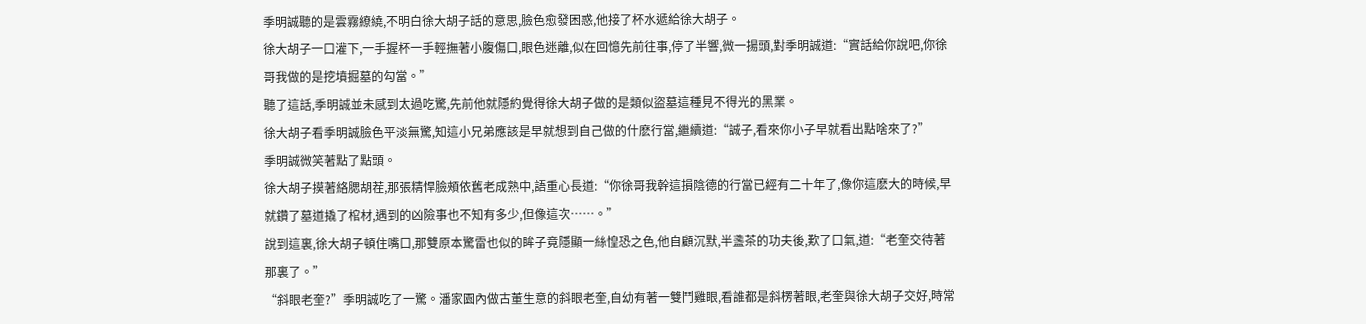季明誠聽的是雲霧繚繞,不明白徐大胡子話的意思,臉色愈發困惑,他接了杯水遞給徐大胡子。
徐大胡子一口灌下,一手握杯一手輕撫著小腹傷口,眼色迷離,似在回憶先前往事,停了半響,微一揚頭,對季明誠道:“實話給你說吧,你徐哥我做的是挖墳掘墓的勾當。”
聽了這話,季明誠並未感到太過吃驚,先前他就隱約覺得徐大胡子做的是類似盜墓這種見不得光的黑業。
徐大胡子看季明誠臉色平淡無驚,知這小兄弟應該是早就想到自己做的什麽行當,繼續道:“誠子,看來你小子早就看出點啥來了?”
季明誠微笑著點了點頭。
徐大胡子摸著絡腮胡茬,那張精悍臉頰依舊老成熟中,語重心長道:“你徐哥我幹這損陰德的行當已經有二十年了,像你這麽大的時候,早就鑽了墓道撬了棺材,遇到的凶險事也不知有多少,但像這次……。”
說到這裏,徐大胡子頓住嘴口,那雙原本驚雷也似的眸子竟隱顯一絲惶恐之色,他自顧沉默,半盞茶的功夫後,歎了口氣,道:“老奎交待著那裏了。”
“斜眼老奎?”季明誠吃了一驚。潘家園內做古董生意的斜眼老奎,自幼有著一雙鬥雞眼,看誰都是斜楞著眼,老奎與徐大胡子交好,時常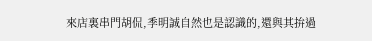來店裏串門胡侃,季明誠自然也是認識的,還與其拚過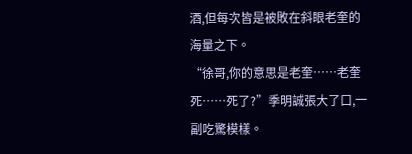酒,但每次皆是被敗在斜眼老奎的海量之下。
“徐哥,你的意思是老奎……老奎死……死了?”季明誠張大了口,一副吃驚模樣。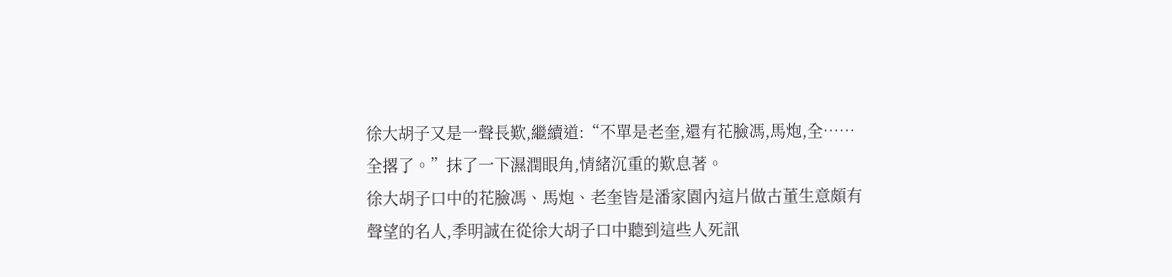徐大胡子又是一聲長歎,繼續道:“不單是老奎,還有花臉馮,馬炮,全……全撂了。”抹了一下濕潤眼角,情緒沉重的歎息著。
徐大胡子口中的花臉馮、馬炮、老奎皆是潘家園內這片做古董生意頗有聲望的名人,季明誠在從徐大胡子口中聽到這些人死訊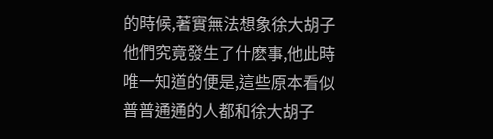的時候,著實無法想象徐大胡子他們究竟發生了什麽事,他此時唯一知道的便是,這些原本看似普普通通的人都和徐大胡子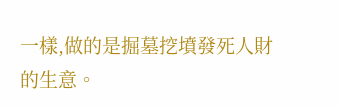一樣,做的是掘墓挖墳發死人財的生意。